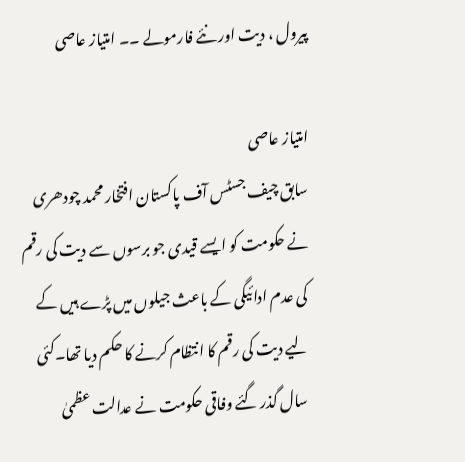پیرول ، دیت اور نئے فارمولے ۔۔ امتیاز عاصی

امتیاز عاصی
سابق چیف جسٹس آف پاکستان افتخار محمد چودھری نے حکومت کو ایسے قیدی جو برسوں سے دیت کی رقم کی عدم ادائیگی کے باعث جیلوں میں پڑے ہیں کے لیے دیت کی رقم کا انتظام کرنے کا حکم دیا تھا۔کئی سال گذر گئے وفاقی حکومت نے عدالت عظمیٰ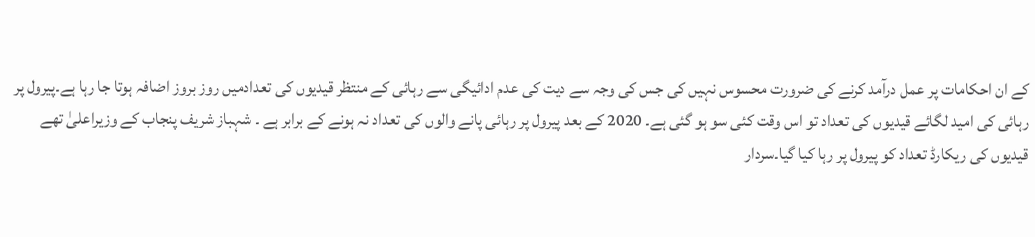کے ان احکامات پر عمل درآمد کرنے کی ضرورت محسوس نہیں کی جس کی وجہ سے دیت کی عدم ادائیگی سے رہائی کے منتظر قیدیوں کی تعدادمیں روز بروز اضافہ ہوتا جا رہا ہے۔پیرول پر رہائی کی امید لگائے قیدیوں کی تعداد تو اس وقت کئی سو ہو گئی ہے۔ 2020 کے بعد پیرول پر رہائی پانے والوں کی تعداد نہ ہونے کے برابر ہے ۔ شہباز شریف پنجاب کے وزیراعلیٰ تھے قیدیوں کی ریکارڈ تعداد کو پیرول پر رہا کیا گیا۔سردار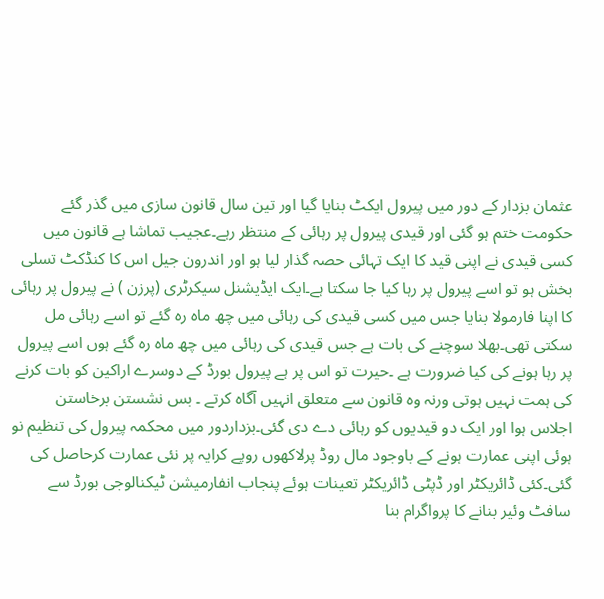عثمان بزدار کے دور میں پیرول ایکٹ بنایا گیا اور تین سال قانون سازی میں گذر گئے حکومت ختم ہو گئی اور قیدی پیرول پر رہائی کے منتظر رہے۔عجیب تماشا ہے قانون میں کسی قیدی نے اپنی قید کا ایک تہائی حصہ گذار لیا ہو اور اندرون جیل اس کا کنڈکٹ تسلی بخش ہو تو اسے پیرول پر رہا کیا جا سکتا ہے۔ایک ایڈیشنل سیکرٹری (پرزن ) نے پیرول پر رہائی کا اپنا فارمولا بنایا جس میں کسی قیدی کی رہائی میں چھ ماہ رہ گئے تو اسے رہائی مل سکتی تھی۔بھلا سوچنے کی بات ہے جس قیدی کی رہائی میں چھ ماہ رہ گئے ہوں اسے پیرول پر رہا ہونے کی کیا ضرورت ہے ۔حیرت تو اس پر ہے پیرول بورڈ کے دوسرے اراکین کو بات کرنے کی ہمت نہیں ہوتی ورنہ وہ قانون سے متعلق انہیں آگاہ کرتے ۔ بس نشستن برخاستن اجلاس ہوا اور ایک دو قیدیوں کو رہائی دے دی گئی۔بزداردور میں محکمہ پیرول کی تنظیم نو ہوئی اپنی عمارت ہونے کے باوجود مال روڈ پرلاکھوں روپے کرایہ پر نئی عمارت کرحاصل کی گئی۔کئی ڈائریکٹر اور ڈپٹی ڈائریکٹر تعینات ہوئے پنجاب انفارمیشن ٹیکنالوجی بورڈ سے سافٹ وئیر بنانے کا پرواگرام بنا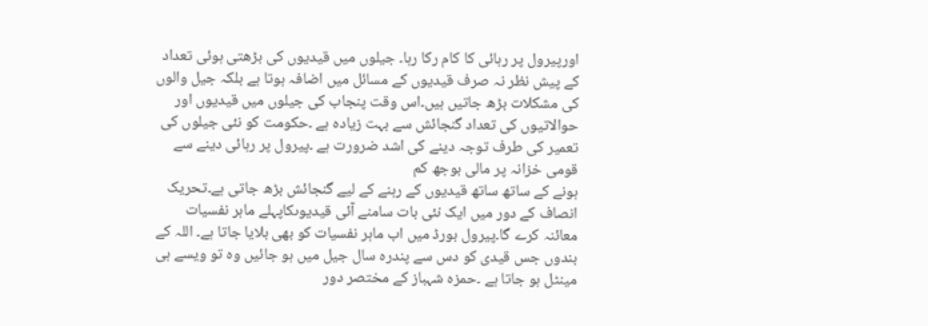اورپیرول پر رہائی کا کام رکا رہا۔ جیلوں میں قیدیوں کی بڑھتی ہوئی تعداد کے پیش نظر نہ صرف قیدیوں کے مسائل میں اضافہ ہوتا ہے بلکہ جیل والوں کی مشکلات بڑھ جاتیں ہیں۔اس وقت پنجاب کی جیلوں میں قیدیوں اور حوالاتیوں کی تعداد گنجائش سے بہت زیادہ ہے ۔حکومت کو نئی جیلوں کی تعمیر کی طرف توجہ دینے کی اشد ضرورت ہے ۔پیرول پر رہائی دینے سے قومی خزانہ پر مالی بوجھ کم
ہونے کے ساتھ ساتھ قیدیوں کے رہنے کے لیے گنجائش بڑھ جاتی ہے۔تحریک انصاف کے دور میں ایک نئی بات سامنے آئی قیدیوںکاپہلے ماہر نفسیات معائنہ کرے گا۔پیرول بورڈ میں اب ماہر نفسیات کو بھی بلایا جاتا ہے۔ اللہ کے بندوں جس قیدی کو دس سے پندرہ سال جیل میں ہو جائیں وہ تو ویسے ہی مینٹل ہو جاتا ہے ۔حمزہ شہباز کے مختصر دور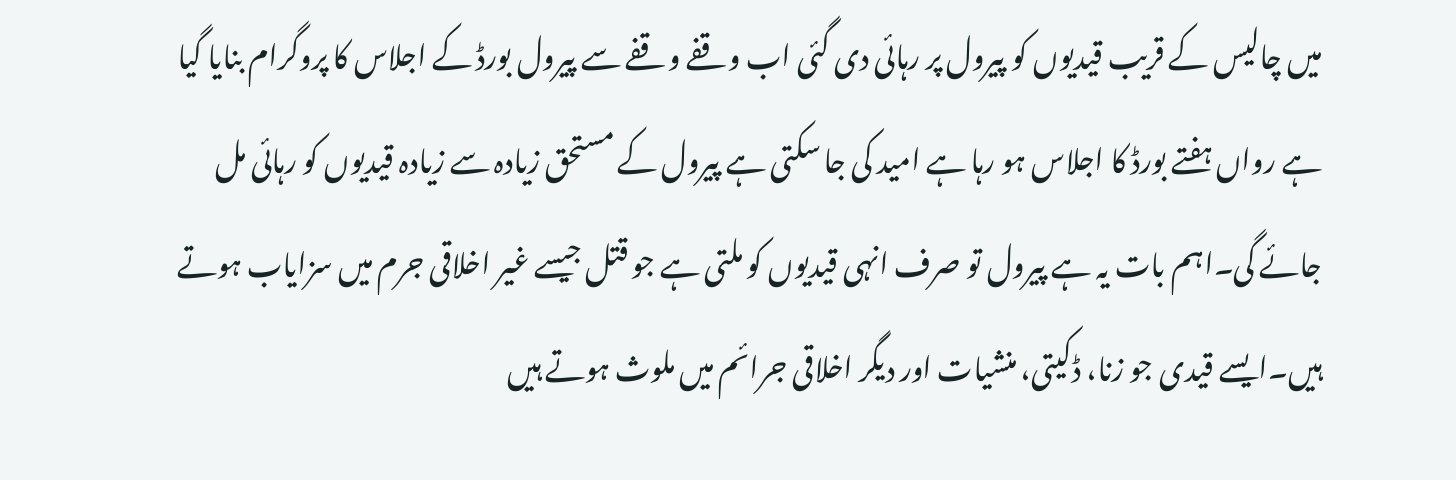میں چالیس کے قریب قیدیوں کو پیرول پر رہائی دی گئی اب وقفے وقفے سے پیرول بورڈ کے اجلاس کا پروگرام بنایا گیا ہے رواں ہفتے بورڈ کا اجلاس ہو رہا ہے امید کی جا سکتی ہے پیرول کے مستحق زیادہ سے زیادہ قیدیوں کو رہائی مل جائے گی۔اہم بات یہ ہے پیرول تو صرف انہی قیدیوں کو ملتی ہے جو قتل جیسے غیر اخلاقی جرم میں سزایاب ہوتے ہیں۔ایسے قیدی جو زنا، ڈکیتی، منشیات اور دیگر اخلاقی جرائم میں ملوث ہوتے ہیں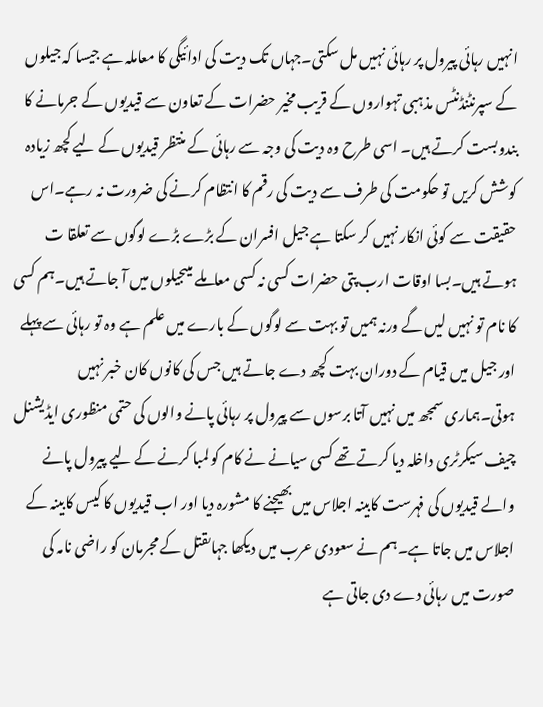انہیں رہائی پیرول پر رہائی نہیں مل سکتی۔جہاں تک دیت کی ادائیگی کا معاملہ ہے جیسا کہ جیلوں کے سپرنٹنڈنٹس مذہبی تہواروں کے قریب مخیر حضرات کے تعاون سے قیدیوں کے جرمانے کا بندوبست کرتے ہیں۔ اسی طرح وہ دیت کی وجہ سے رہائی کے منتظر قیدیوں کے لیے کچھ زیادہ کوشش کریں تو حکومت کی طرف سے دیت کی رقم کا انتظام کرنے کی ضرورت نہ رہے۔اس حقیقت سے کوئی انکار نہیں کر سکتا ہے جیل افسران کے بڑے بڑے لوگوں سے تعلقا ت ہوتے ہیں۔بسا اوقات ارب پتی حضرات کسی نہ کسی معاملے میںجیلوں میں آ جاتے ہیں۔ہم کسی کا نام تو نہیں لیں گے ورنہ ہمیں تو بہت سے لوگوں کے بارے میں علم ہے وہ تو رہائی سے پہلے اور جیل میں قیام کے دوران بہت کچھ دے جاتے ہیں جس کی کانوں کان خبر نہیں ہوتی۔ہماری سمجھ میں نہیں آتا برسوں سے پیرول پر رہائی پانے والوں کی حتمی منظوری ایڈیشنل چیف سیکرٹری داخلہ دیا کرتے تھے کسی سیانے نے کام کو لمبا کرنے کے لیے پیرول پانے والے قیدیوں کی فہرست کابینہ اجلاس میں بھیجنے کا مشورہ دیا اور اب قیدیوں کا کیس کابینہ کے اجلاس میں جاتا ہے۔ہم نے سعودی عرب میں دیکھا جہاںقتل کے مجرمان کو راضی نامہ کی صورت میں رہائی دے دی جاتی ہے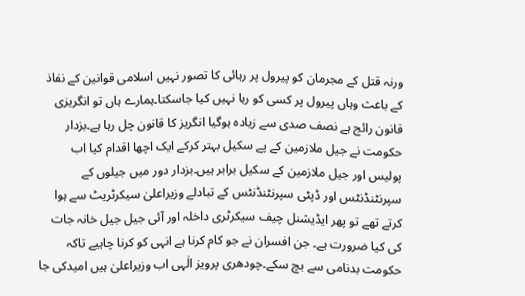ورنہ قتل کے مجرمان کو پیرول پر رہائی کا تصور نہیں اسلامی قوانین کے نفاذ کے باعث وہاں پیرول پر کسی کو رہا نہیں کیا جاسکتا۔ہمارے ہاں تو انگریزی قانون رائج ہے نصف صدی سے زیادہ ہوگیا انگریز کا قانون چل رہا ہے۔بزدار حکومت نے جیل ملازمین کے پے سکیل بہتر کرکے ایک اچھا اقدام کیا اب پولیس اور جیل ملازمین کے سکیل برابر ہیں۔بزدار دور میں جیلوں کے سپرنٹنڈنٹس اور ڈپٹی سپرنٹنڈنٹس کے تبادلے وزیراعلیٰ سیکرٹریٹ سے ہوا کرتے تھے تو پھر ایڈیشنل چیف سیکرٹری داخلہ اور آئی جیل جیل خانہ جات کی کیا ضرورت ہے۔ جن افسران نے جو کام کرنا ہے انہی کو کرنا چاہیے تاکہ حکومت بدنامی سے بچ سکے۔چودھری پرویز الٰہی اب وزیراعلیٰ ہیں امیدکی جا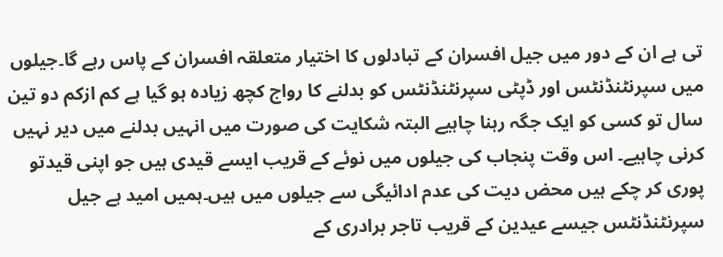تی ہے ان کے دور میں جیل افسران کے تبادلوں کا اختیار متعلقہ افسران کے پاس رہے گا۔جیلوں میں سپرنٹنڈنٹس اور ڈپٹی سپرنٹنڈنٹس کو بدلنے کا رواج کچھ زیادہ ہو گیا ہے کم ازکم دو تین سال تو کسی کو ایک جگہ رہنا چاہیے البتہ شکایت کی صورت میں انہیں بدلنے میں دیر نہیں کرنی چاہیے۔ اس وقت پنجاب کی جیلوں میں نوئے کے قریب ایسے قیدی ہیں جو اپنی قیدتو پوری کر چکے ہیں محض دیت کی عدم ادائیگی سے جیلوں میں ہیں۔ہمیں امید ہے جیل سپرنٹنڈنٹس جیسے عیدین کے قریب تاجر برادری کے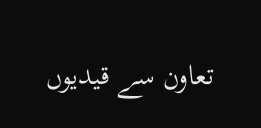تعاون سے قیدیوں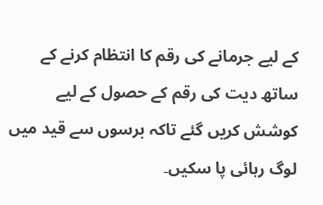کے لیے جرمانے کی رقم کا انتظام کرنے کے ساتھ دیت کی رقم کے حصول کے لیے کوشش کریں گئے تاکہ برسوں سے قید میں لوگ رہائی پا سکیں۔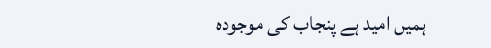ہمیں امید ہے پنجاب کی موجودہ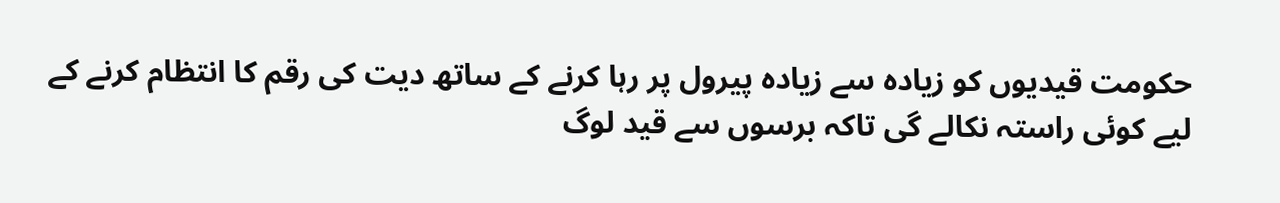حکومت قیدیوں کو زیادہ سے زیادہ پیرول پر رہا کرنے کے ساتھ دیت کی رقم کا انتظام کرنے کے لیے کوئی راستہ نکالے گی تاکہ برسوں سے قید لوگ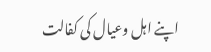اپنے اہل وعیال کی کفالت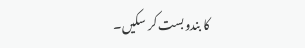کا بندوبست کر سکیں۔